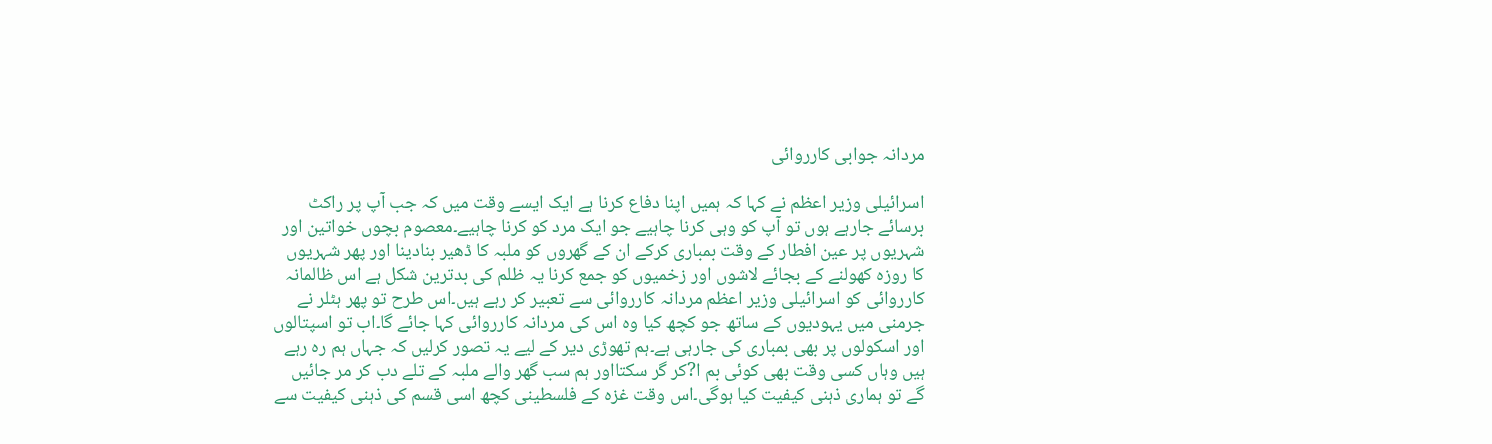مردانہ جوابی کارروائی

اسرائیلی وزیر اعظم نے کہا کہ ہمیں اپنا دفاع کرنا ہے ایک ایسے وقت میں کہ جب آپ پر راکٹ برسائے جارہے ہوں تو آپ کو وہی کرنا چاہیے جو ایک مرد کو کرنا چاہیے۔معصوم بچوں خواتین اور شہریوں پر عین افطار کے وقت بمباری کرکے ان کے گھروں کو ملبہ کا ڈھیر بنادینا اور پھر شہریوں کا روزہ کھولنے کے بجائے لاشوں اور زخمیوں کو جمع کرنا یہ ظلم کی بدترین شکل ہے اس ظالمانہ کارروائی کو اسرائیلی وزیر اعظم مردانہ کارروائی سے تعبیر کر رہے ہیں۔اس طرح تو پھر ہٹلر نے جرمنی میں یہودیوں کے ساتھ جو کچھ کیا وہ اس کی مردانہ کارروائی کہا جائے گا۔اب تو اسپتالوں اور اسکولوں پر بھی بمباری کی جارہی ہے۔ہم تھوڑی دیر کے لیے یہ تصور کرلیں کہ جہاں ہم رہ رہے ہیں وہاں کسی وقت بھی کوئی بم ا?کر گر سکتااور ہم سب گھر والے ملبہ کے تلے دب کر مر جائیں گے تو ہماری ذہنی کیفیت کیا ہوگی۔اس وقت غزہ کے فلسطینی کچھ اسی قسم کی ذہنی کیفیت سے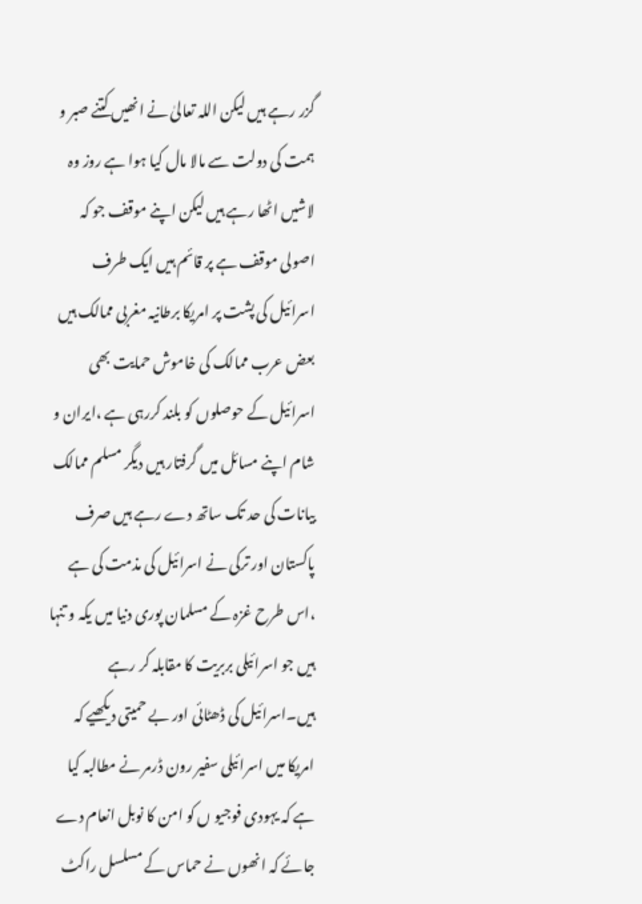گزر رہے ہیں لیکن اللہ تعالیٰ نے انھیں کتنے صبر و ہمت کی دولت سے مالا مال کیا ہوا ہے روز وہ لاشیں اٹھا رہے ہیں لیکن اپنے موقف جو کہ اصولی موقف ہے پر قائم ہیں ایک طرف اسرائیل کی پشت پر امریکا برطانیہ مغربی ممالک ہیں بعض عرب ممالک کی خاموش حمایت بھی اسرائیل کے حوصلوں کو بلند کررہی ہے ،ایران و شام اپنے مسائل میں گرفتار ہیں دیگر مسلم ممالک بیانات کی حد تک ساتھ دے رہے ہیں صرف پاکستان اور ترکی نے اسرائیل کی مذمت کی ہے ،اس طرح غزہ کے مسلمان پوری دنیا میں یکہ و تنہا ہیں جو اسرائیلی بربریت کا مقابلہ کر رہے ہیں۔اسرائیل کی ڈھٹائی اور بے حمیتی دیکھیے کہ امریکا میں اسرائیلی سفیر رون ڈرمر نے مطالبہ کیا ہے کہ یہودی فوجیو ں کو امن کا نوبل انعام دے جائے کہ انھوں نے حماس کے مسلسل راکٹ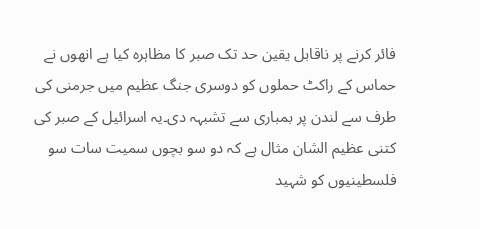فائر کرنے پر ناقابل یقین حد تک صبر کا مظاہرہ کیا ہے انھوں نے حماس کے راکٹ حملوں کو دوسری جنگ عظیم میں جرمنی کی طرف سے لندن پر بمباری سے تشبہہ دی۔یہ اسرائیل کے صبر کی کتنی عظیم الشان مثال ہے کہ دو سو بچوں سمیت سات سو فلسطینیوں کو شہید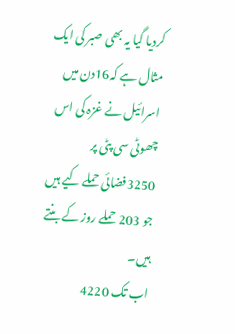کردیا گیا یہ بھی صبر کی ایک مثال ہے کہ16دن میں اسرائیل نے غزہ کی اس چھوٹی سی پٹی پر 3250فضائی حملے کیے ہیں جو 203 حملے روز کے بنتے ہیں۔
اب تک 4220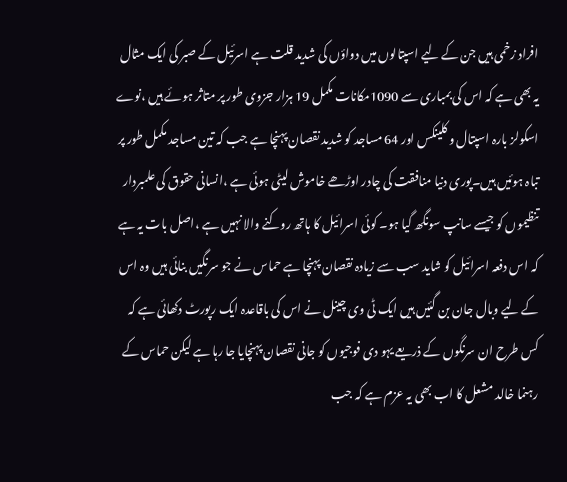افراد زخمی ہیں جن کے لیے اسپتالوں میں دواؤں کی شدید قلت ہے اسرئیل کے صبر کی ایک مثال یہ بھی ہے کہ اس کی بمباری سے 1090مکانات مکمل 19 ہزار جزوی طور پر متاثر ہوئے ہیں ،نوے اسکولز بارہ اسپتال و کلینکس اور 64 مساجد کو شدید نقصان پہنچا ہے جب کہ تین مساجد مکمل طور پر تباہ ہوئیں ہیں۔پوری دنیا منافقت کی چادر اوڑھے خاموش لیٹی ہوئی ہے ،انسانی حقوق کی علمبردار تنظیموں کو جیسے سانپ سونگھ گیا ہو۔ کوئی اسرائیل کا ہاتھ روکنے والا نہیں ہے ،اصل بات یہ ہے کہ اس دفعہ اسرائیل کو شاید سب سے زیادہ نقصان پہنچا ہے حماس نے جو سرنگیں بنائی ہیں وہ اس کے لیے وبال جان بن گئیں ہیں ایک ٹی وی چینل نے اس کی باقاعدہ ایک رپورٹ دکھائی ہے کہ کس طرح ان سرنگوں کے ذریعے یہو دی فوجیوں کو جانی نقصان پہنچایا جا رہا ہے لیکن حماس کے رہنما خالد مشعل کا اب بھی یہ عزم ہے کہ جب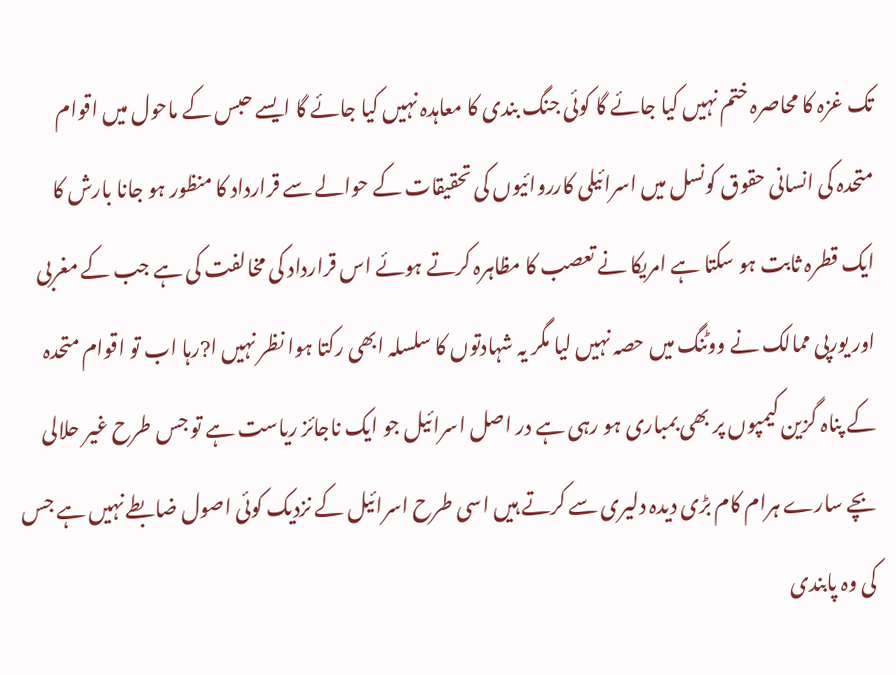تک غزہ کا محاصرہ ختم نہیں کیا جائے گا کوئی جنگ بندی کا معاہدہ نہیں کیا جائے گا ایسے حبس کے ماحول میں اقوام متحدہ کی انسانی حقوق کونسل میں اسرائیلی کارروائیوں کی تحقیقات کے حوالے سے قرارداد کا منظور ہو جانا بارش کا ایک قطرہ ثابت ہو سکتا ہے امریکا نے تعصب کا مظاہرہ کرتے ہوئے اس قرارداد کی مخالفت کی ہے جب کے مغربی اور یورپی ممالک نے ووٹنگ میں حصہ نہیں لیا مگر یہ شہادتوں کا سلسلہ ابھی رکتا ہوا نظر نہیں ا?رہا اب تو اقوام متحدہ کے پناہ گزین کیمپوں پر بھی بمباری ہو رہی ہے در اصل اسرائیل جو ایک ناجائز ریاست ہے تو جس طرح غیر حلالی بچے سارے ہرام کام بڑی دیدہ دلیری سے کرتے ہیں اسی طرح اسرائیل کے نزدیک کوئی اصول ضابطے نہیں ہے جس کی وہ پابندی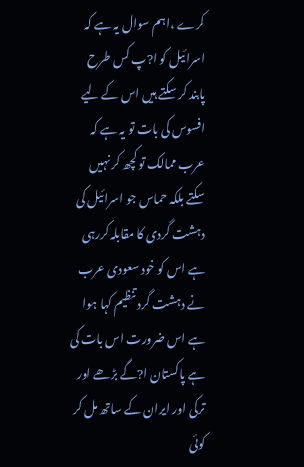کرے ،اہم سوال یہ ہے کہ اسرائیل کو ا?پ کس طرح پابند کر سکتے ہیں اس کے لیے افسوس کی بات تو یہ ہے کہ عرب ممالک تو کچھ کر نہیں سکتے بلکہ حماس جو اسرائیل کی دہشت گردی کا مقابلہ کررہی ہے اس کو خود سعودی عرب نے دہشت گرد تنظیم کہا ہوا ہے اس ضرورت اس بات کی ہے پاکستان ا?گے بڑھے اور ترکی اور ایران کے ساتھ مل کر کوئی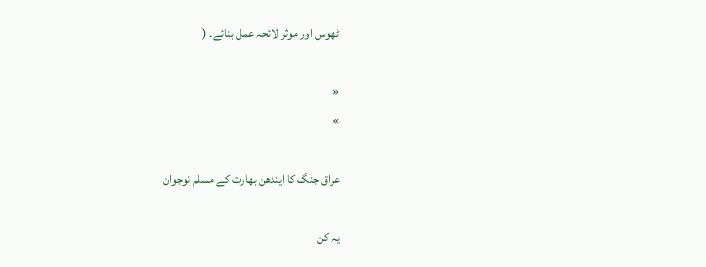ٹھوس اور موثر لائحہ عمل بنائے۔ (

«
»

عراق جنگ کا ایندھن بھارت کے مسلم نوجوان

یہ کن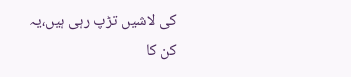کی لاشیں تڑپ رہی ہیں،یہ کن کا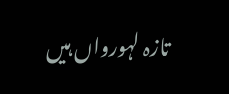تازہ لہورواں ہیں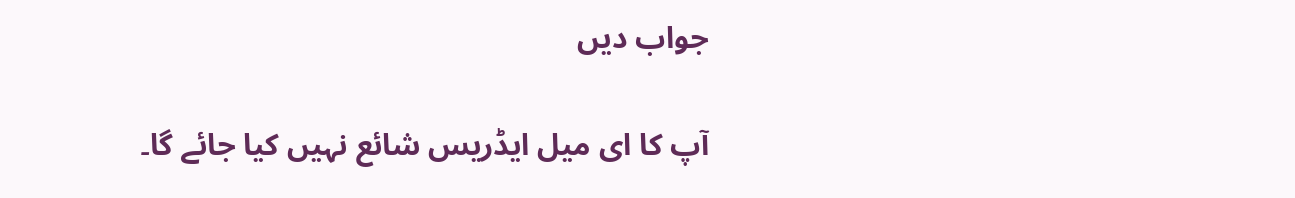جواب دیں

آپ کا ای میل ایڈریس شائع نہیں کیا جائے گا۔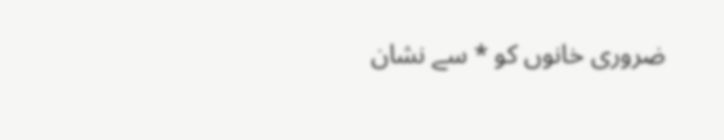ضروری خانوں کو * سے نشان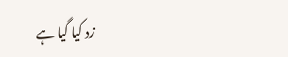زد کیا گیا ہے